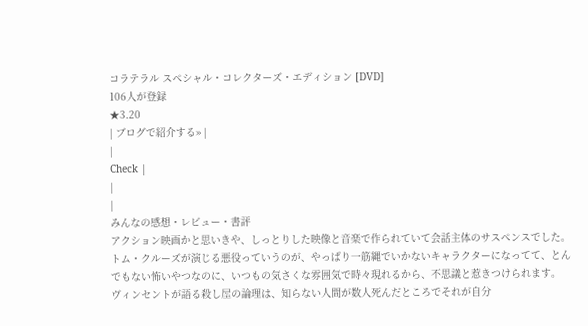コラテラル スペシャル・コレクターズ・エディション [DVD]
106人が登録
★3.20
| ブログで紹介する» |
|
Check |
|
|
みんなの感想・レビュー・書評
アクション映画かと思いきや、しっとりした映像と音楽で作られていて会話主体のサスペンスでした。トム・クルーズが演じる悪役っていうのが、やっぱり一筋縄でいかないキャラクターになってて、とんでもない怖いやつなのに、いつもの気さくな雰囲気で時々現れるから、不思議と惹きつけられます。
ヴィンセントが語る殺し屋の論理は、知らない人間が数人死んだところでそれが自分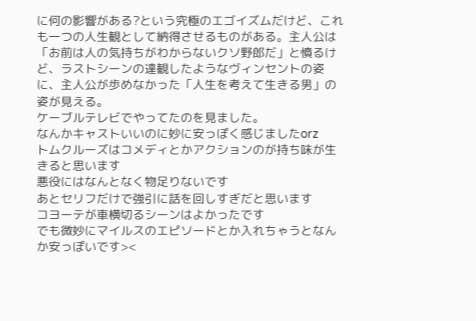に何の影響がある?という究極のエゴイズムだけど、これも一つの人生観として納得させるものがある。主人公は「お前は人の気持ちがわからないクソ野郎だ」と憤るけど、ラストシーンの達観したようなヴィンセントの姿に、主人公が歩めなかった「人生を考えて生きる男」の姿が見える。
ケーブルテレビでやってたのを見ました。
なんかキャストいいのに妙に安っぽく感じましたorz
トムクルーズはコメディとかアクションのが持ち味が生きると思います
悪役にはなんとなく物足りないです
あとセリフだけで強引に話を回しすぎだと思います
コヨーテが車横切るシーンはよかったです
でも微妙にマイルスのエピソードとか入れちゃうとなんか安っぽいです><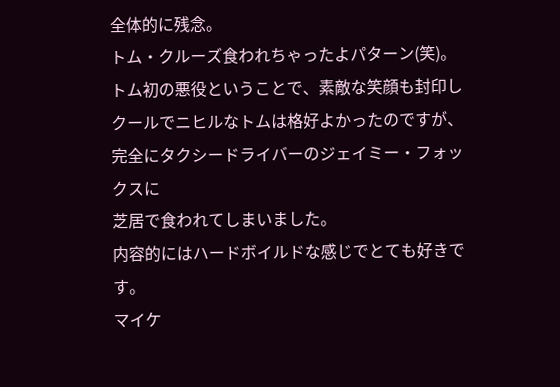全体的に残念。
トム・クルーズ食われちゃったよパターン(笑)。
トム初の悪役ということで、素敵な笑顔も封印し
クールでニヒルなトムは格好よかったのですが、
完全にタクシードライバーのジェイミー・フォックスに
芝居で食われてしまいました。
内容的にはハードボイルドな感じでとても好きです。
マイケ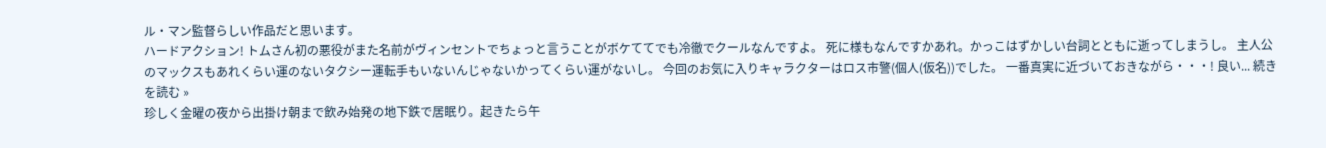ル・マン監督らしい作品だと思います。
ハードアクション! トムさん初の悪役がまた名前がヴィンセントでちょっと言うことがボケててでも冷徹でクールなんですよ。 死に様もなんですかあれ。かっこはずかしい台詞とともに逝ってしまうし。 主人公のマックスもあれくらい運のないタクシー運転手もいないんじゃないかってくらい運がないし。 今回のお気に入りキャラクターはロス市警(個人(仮名))でした。 一番真実に近づいておきながら・・・! 良い... 続きを読む »
珍しく金曜の夜から出掛け朝まで飲み始発の地下鉄で居眠り。起きたら午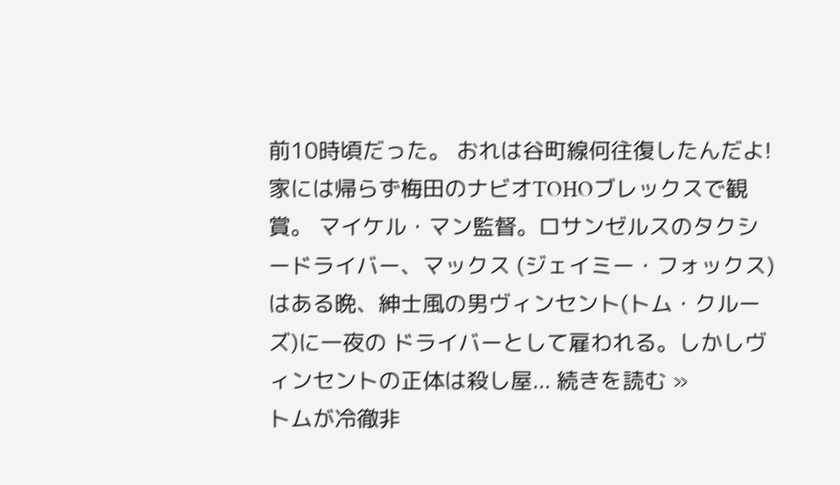前10時頃だった。 おれは谷町線何往復したんだよ!家には帰らず梅田のナビオTOHOブレックスで観賞。 マイケル・マン監督。ロサンゼルスのタクシードライバー、マックス (ジェイミー・フォックス)はある晩、紳士風の男ヴィンセント(トム・クルーズ)に一夜の ドライバーとして雇われる。しかしヴィンセントの正体は殺し屋... 続きを読む »
トムが冷徹非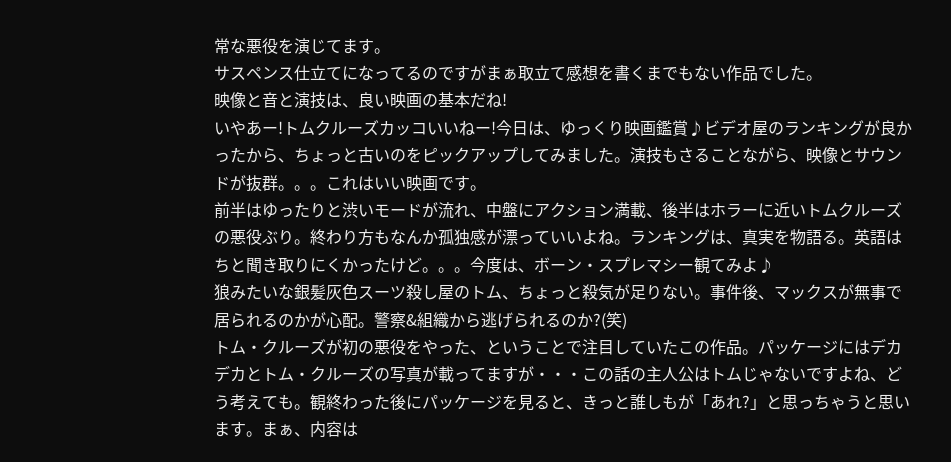常な悪役を演じてます。
サスペンス仕立てになってるのですがまぁ取立て感想を書くまでもない作品でした。
映像と音と演技は、良い映画の基本だね!
いやあー!トムクルーズカッコいいねー!今日は、ゆっくり映画鑑賞♪ビデオ屋のランキングが良かったから、ちょっと古いのをピックアップしてみました。演技もさることながら、映像とサウンドが抜群。。。これはいい映画です。
前半はゆったりと渋いモードが流れ、中盤にアクション満載、後半はホラーに近いトムクルーズの悪役ぶり。終わり方もなんか孤独感が漂っていいよね。ランキングは、真実を物語る。英語はちと聞き取りにくかったけど。。。今度は、ボーン・スプレマシー観てみよ♪
狼みたいな銀髪灰色スーツ殺し屋のトム、ちょっと殺気が足りない。事件後、マックスが無事で居られるのかが心配。警察&組織から逃げられるのか?(笑)
トム・クルーズが初の悪役をやった、ということで注目していたこの作品。パッケージにはデカデカとトム・クルーズの写真が載ってますが・・・この話の主人公はトムじゃないですよね、どう考えても。観終わった後にパッケージを見ると、きっと誰しもが「あれ?」と思っちゃうと思います。まぁ、内容は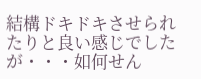結構ドキドキさせられたりと良い感じでしたが・・・如何せん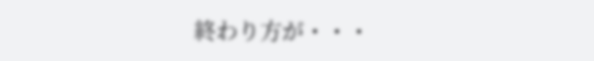終わり方が・・・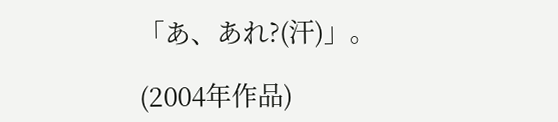「あ、あれ?(汗)」。

(2004年作品)